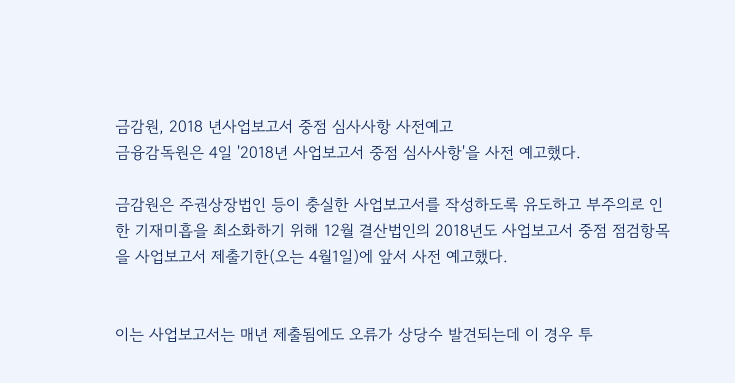금감원, 2018 년사업보고서 중점 심사사항 사전예고
금융감독원은 4일 '2018년 사업보고서 중점 심사사항'을 사전 예고했다.

금감원은 주권상장법인 등이 충실한 사업보고서를 작성하도록 유도하고 부주의로 인한 기재미흡을 최소화하기 위해 12월 결산법인의 2018년도 사업보고서 중점 점검항목을 사업보고서 제출기한(오는 4월1일)에 앞서 사전 예고했다.


이는 사업보고서는 매년 제출됨에도 오류가 상당수 발견되는데 이 경우 투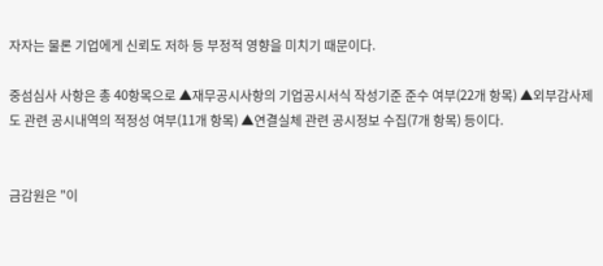자자는 물론 기업에게 신뢰도 저하 등 부정적 영향을 미치기 때문이다.

중섬심사 사항은 총 40항목으로 ▲재무공시사항의 기업공시서식 작성기준 준수 여부(22개 항목) ▲외부감사제도 관련 공시내역의 적정성 여부(11개 항목) ▲연결실체 관련 공시정보 수집(7개 항목) 등이다.


금감원은 "이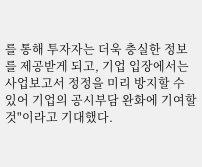를 통해 투자자는 더욱 충실한 정보를 제공받게 되고, 기업 입장에서는 사업보고서 정정을 미리 방지할 수 있어 기업의 공시부담 완화에 기여할 것"이라고 기대했다.